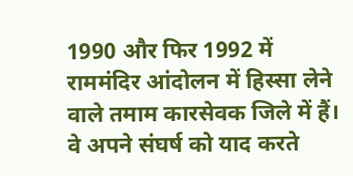1990 और फिर 1992 में राममंदिर आंदोलन में हिस्सा लेने वाले तमाम कारसेवक जिले में हैं। वे अपने संघर्ष को याद करते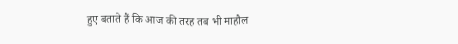हुए बताते हैं कि आज की तरह तब भी माहौल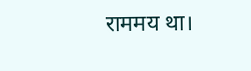राममय था।